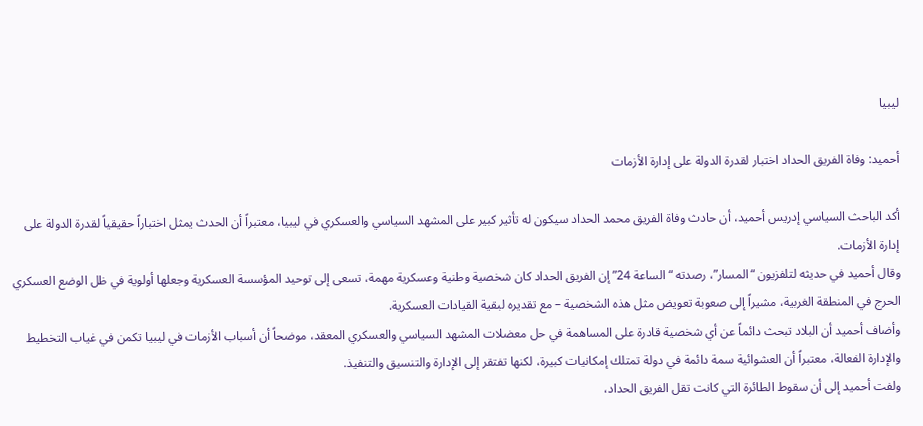ليبيا

أحميد: وفاة الفريق الحداد اختبار لقدرة الدولة على إدارة الأزمات

أكد الباحث السياسي إدريس أحميد، أن حادث وفاة الفريق محمد الحداد سيكون له تأثير كبير على المشهد السياسي والعسكري في ليبيا، معتبراً أن الحدث يمثل اختباراً حقيقياً لقدرة الدولة على إدارة الأزمات.
وقال أحميد في حديثه لتلفزيون “المسار”، رصدته “الساعة 24” إن الفريق الحداد كان شخصية وطنية وعسكرية مهمة، تسعى إلى توحيد المؤسسة العسكرية وجعلها أولوية في ظل الوضع العسكري الحرج في المنطقة الغربية، مشيراً إلى صعوبة تعويض مثل هذه الشخصية – مع تقديره لبقية القيادات العسكرية.
وأضاف أحميد أن البلاد تبحث دائماً عن أي شخصية قادرة على المساهمة في حل معضلات المشهد السياسي والعسكري المعقد، موضحاً أن أسباب الأزمات في ليبيا تكمن في غياب التخطيط والإدارة الفعالة، معتبراً أن العشوائية سمة دائمة في دولة تمتلك إمكانيات كبيرة، لكنها تفتقر إلى الإدارة والتنسيق والتنفيذ.
ولفت أحميد إلى أن سقوط الطائرة التي كانت تقل الفريق الحداد،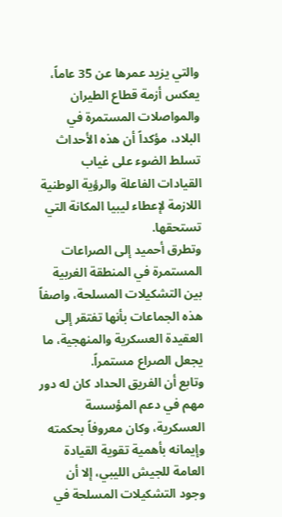والتي يزيد عمرها عن 35 عاماً، يعكس أزمة قطاع الطيران والمواصلات المستمرة في البلاد، مؤكداً أن هذه الأحداث تسلط الضوء على غياب القيادات الفاعلة والرؤية الوطنية اللازمة لإعطاء ليبيا المكانة التي تستحقها.
وتطرق أحميد إلى الصراعات المستمرة في المنطقة الغربية بين التشكيلات المسلحة، واصفاً هذه الجماعات بأنها تفتقر إلى العقيدة العسكرية والمنهجية، ما يجعل الصراع مستمراً.
وتابع أن الفريق الحداد كان له دور مهم في دعم المؤسسة العسكرية، وكان معروفاً بحكمته وإيمانه بأهمية تقوية القيادة العامة للجيش الليبي، إلا أن وجود التشكيلات المسلحة في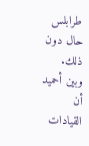طرابلس حال دون ذلك.
وبين أحميد أن القيادات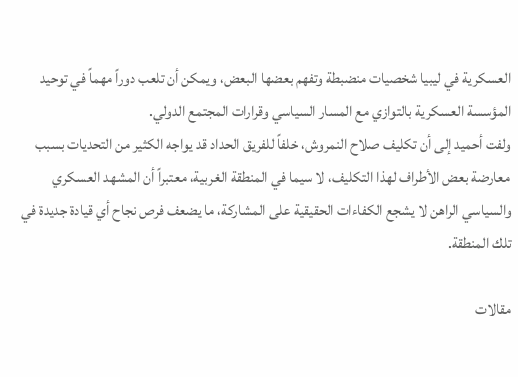العسكرية في ليبيا شخصيات منضبطة وتفهم بعضها البعض، ويمكن أن تلعب دوراً مهماً في توحيد المؤسسة العسكرية بالتوازي مع المسار السياسي وقرارات المجتمع الدولي.
ولفت أحميد إلى أن تكليف صلاح النمروش، خلفاً للفريق الحداد قد يواجه الكثير من التحديات بسبب معارضة بعض الأطراف لهذا التكليف، لا سيما في المنطقة الغربية، معتبراً أن المشهد العسكري والسياسي الراهن لا يشجع الكفاءات الحقيقية على المشاركة، ما يضعف فرص نجاح أي قيادة جديدة في تلك المنطقة.

مقالات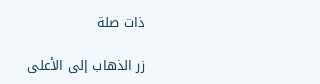ذات صلة

زر الذهاب إلى الأعلى